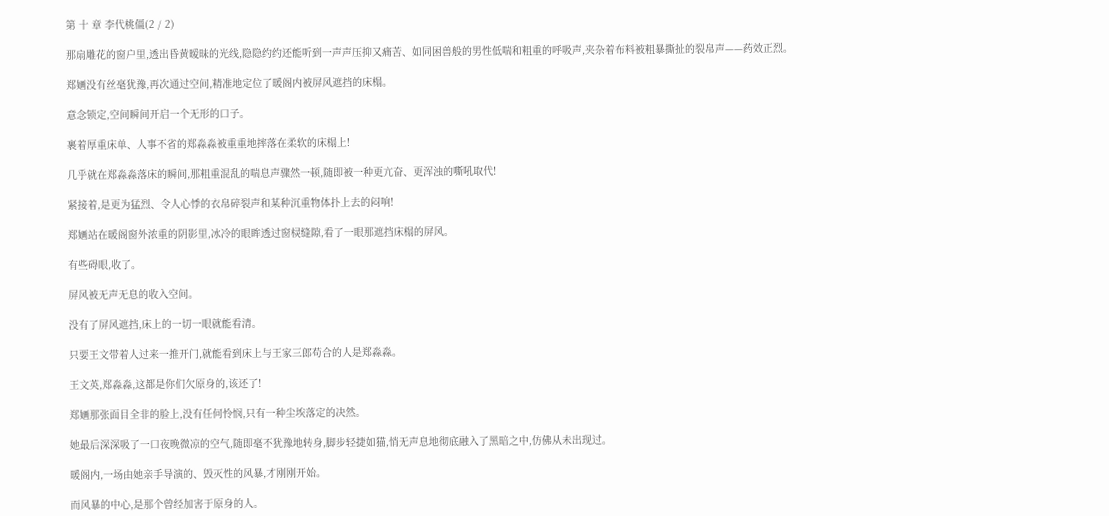第 十 章 李代桃僵(2 / 2)

那扇雕花的窗户里,透出昏黄暧昧的光线,隐隐约约还能听到一声声压抑又痛苦、如同困兽般的男性低喘和粗重的呼吸声,夹杂着布料被粗暴撕扯的裂帛声——药效正烈。

郑婳没有丝毫犹豫,再次通过空间,精准地定位了暖阁内被屏风遮挡的床榻。

意念锁定,空间瞬间开启一个无形的口子。

裹着厚重床单、人事不省的郑淼淼被重重地摔落在柔软的床榻上!

几乎就在郑淼淼落床的瞬间,那粗重混乱的喘息声骤然一顿,随即被一种更亢奋、更浑浊的嘶吼取代!

紧接着,是更为猛烈、令人心悸的衣帛碎裂声和某种沉重物体扑上去的闷响!

郑婳站在暖阁窗外浓重的阴影里,冰冷的眼眸透过窗棂缝隙,看了一眼那遮挡床榻的屏风。

有些碍眼,收了。

屏风被无声无息的收入空间。

没有了屏风遮挡,床上的一切一眼就能看清。

只要王文带着人过来一推开门,就能看到床上与王家三郎苟合的人是郑淼淼。

王文英,郑淼淼,这都是你们欠原身的,该还了!

郑婳那张面目全非的脸上,没有任何怜悯,只有一种尘埃落定的决然。

她最后深深吸了一口夜晚微凉的空气,随即毫不犹豫地转身,脚步轻捷如猫,悄无声息地彻底融入了黑暗之中,仿佛从未出现过。

暖阁内,一场由她亲手导演的、毁灭性的风暴,才刚刚开始。

而风暴的中心,是那个曾经加害于原身的人。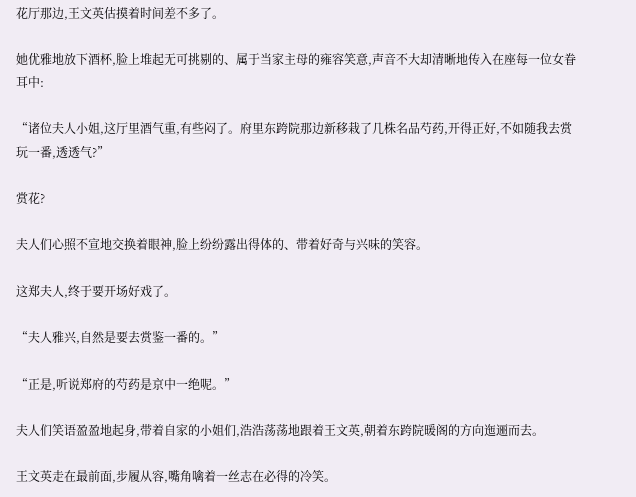花厅那边,王文英估摸着时间差不多了。

她优雅地放下酒杯,脸上堆起无可挑剔的、属于当家主母的雍容笑意,声音不大却清晰地传入在座每一位女眷耳中:

“诸位夫人小姐,这厅里酒气重,有些闷了。府里东跨院那边新移栽了几株名品芍药,开得正好,不如随我去赏玩一番,透透气?”

赏花?

夫人们心照不宣地交换着眼神,脸上纷纷露出得体的、带着好奇与兴味的笑容。

这郑夫人,终于要开场好戏了。

“夫人雅兴,自然是要去赏鉴一番的。”

“正是,听说郑府的芍药是京中一绝呢。”

夫人们笑语盈盈地起身,带着自家的小姐们,浩浩荡荡地跟着王文英,朝着东跨院暖阁的方向迤逦而去。

王文英走在最前面,步履从容,嘴角噙着一丝志在必得的冷笑。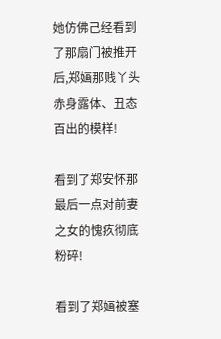她仿佛己经看到了那扇门被推开后,郑婳那贱丫头赤身露体、丑态百出的模样!

看到了郑安怀那最后一点对前妻之女的愧疚彻底粉碎!

看到了郑婳被塞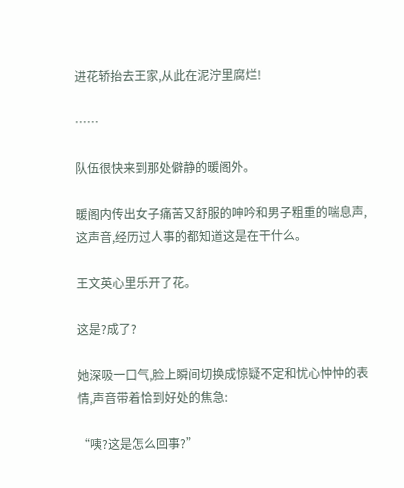进花轿抬去王家,从此在泥泞里腐烂!

……

队伍很快来到那处僻静的暖阁外。

暖阁内传出女子痛苦又舒服的呻吟和男子粗重的喘息声,这声音,经历过人事的都知道这是在干什么。

王文英心里乐开了花。

这是?成了?

她深吸一口气,脸上瞬间切换成惊疑不定和忧心忡忡的表情,声音带着恰到好处的焦急:

“咦?这是怎么回事?”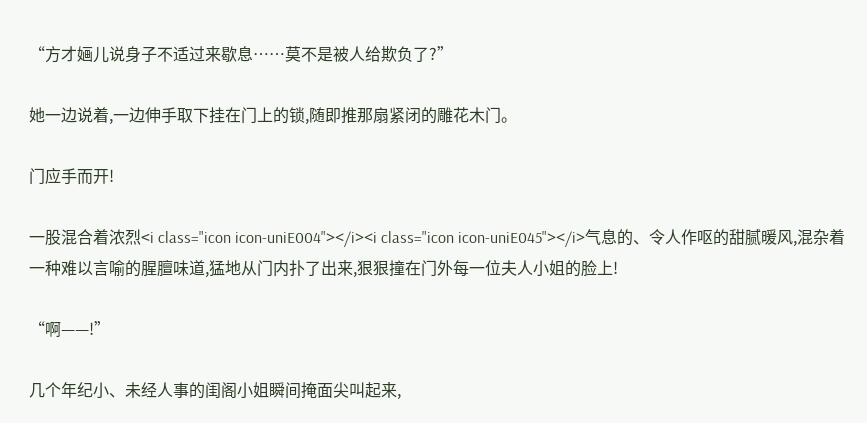“方才婳儿说身子不适过来歇息……莫不是被人给欺负了?”

她一边说着,一边伸手取下挂在门上的锁,随即推那扇紧闭的雕花木门。

门应手而开!

一股混合着浓烈<i class="icon icon-uniE004"></i><i class="icon icon-uniE045"></i>气息的、令人作呕的甜腻暖风,混杂着一种难以言喻的腥膻味道,猛地从门内扑了出来,狠狠撞在门外每一位夫人小姐的脸上!

“啊——!”

几个年纪小、未经人事的闺阁小姐瞬间掩面尖叫起来,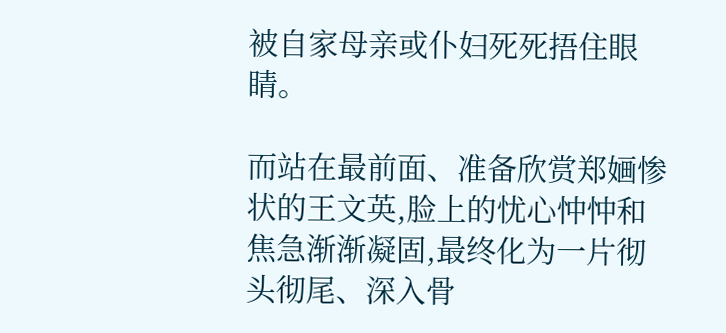被自家母亲或仆妇死死捂住眼睛。

而站在最前面、准备欣赏郑婳惨状的王文英,脸上的忧心忡忡和焦急渐渐凝固,最终化为一片彻头彻尾、深入骨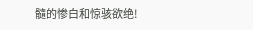髓的惨白和惊骇欲绝!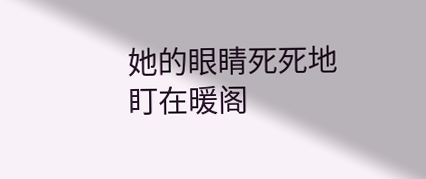她的眼睛死死地盯在暖阁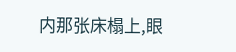内那张床榻上,眼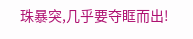珠暴突,几乎要夺眶而出!